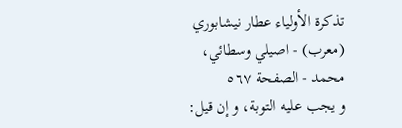تذكرة الأولياء عطار نيشابوري (معرب) - اصيلي وسطائي، محمد - الصفحة ٥٦٧
و يجب عليه التوبة، و إن قيل: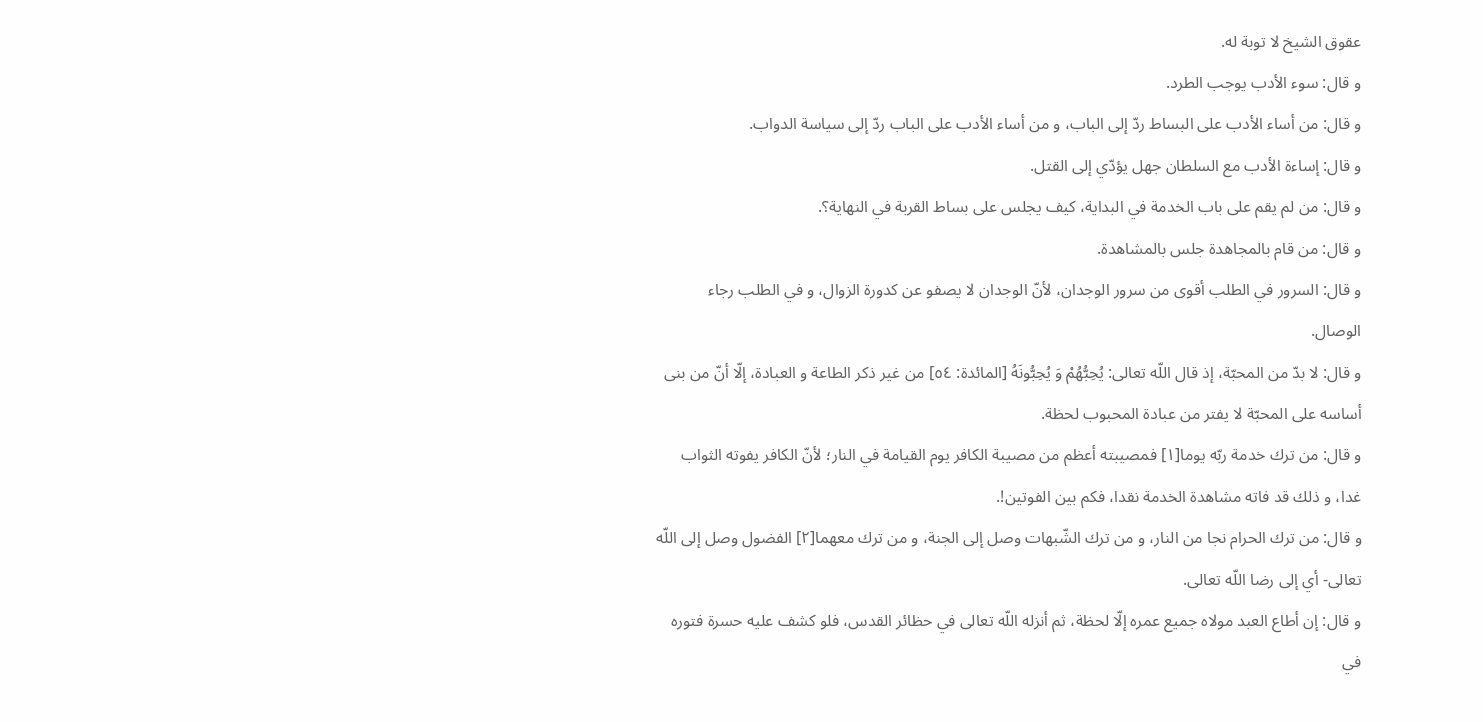عقوق الشيخ لا توبة له.
و قال: سوء الأدب يوجب الطرد.
و قال: من أساء الأدب على البساط ردّ إلى الباب، و من أساء الأدب على الباب ردّ إلى سياسة الدواب.
و قال: إساءة الأدب مع السلطان جهل يؤدّي إلى القتل.
و قال: من لم يقم على باب الخدمة في البداية، كيف يجلس على بساط القربة في النهاية؟.
و قال: من قام بالمجاهدة جلس بالمشاهدة.
و قال: السرور في الطلب أقوى من سرور الوجدان، لأنّ الوجدان لا يصفو عن كدورة الزوال، و في الطلب رجاء الوصال.
و قال: لا بدّ من المحبّة، إذ قال اللّه تعالى: يُحِبُّهُمْ وَ يُحِبُّونَهُ [المائدة: ٥٤] من غير ذكر الطاعة و العبادة، إلّا أنّ من بنى أساسه على المحبّة لا يفتر من عبادة المحبوب لحظة.
و قال: من ترك خدمة ربّه يوما[١] فمصيبته أعظم من مصيبة الكافر يوم القيامة في النار؛ لأنّ الكافر يفوته الثواب غدا، و ذلك قد فاته مشاهدة الخدمة نقدا، فكم بين الفوتين!.
و قال: من ترك الحرام نجا من النار، و من ترك الشّبهات وصل إلى الجنة، و من ترك معهما[٢] الفضول وصل إلى اللّه تعالى- أي إلى رضا اللّه تعالى.
و قال: إن أطاع العبد مولاه جميع عمره إلّا لحظة، ثم أنزله اللّه تعالى في حظائر القدس، فلو كشف عليه حسرة فتوره في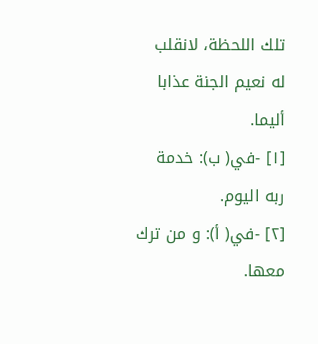تلك اللحظة، لانقلب له نعيم الجنة عذابا أليما.
[١] -في( ب): خدمة ربه اليوم.
[٢] -في( أ): و من ترك معها.